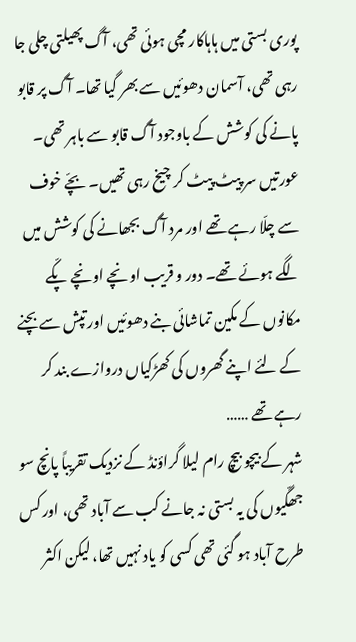پوری بستی میں ہاہاکار مچی ہوئی تھی، آگ پھیلتی چلی جا رہی تھی، آسمان دھوئیں سے بھر گیا تھا۔ آگ پر قابو پانے کی کوشش کے باوجود آگ قابو سے باہر تھی۔ عورتیں سر پیٹ پیٹ کر چیخ رہی تھیں۔ بچّے خوف سے چلّا رہے تھے اور مرد آگ بجھانے کی کوشش میں لگے ہوئے تھے۔ دور و قریب اونچے اونچے پکّے مکانوں کے مکین تماشائی بنے دھوئیں اور تپش سے بچنے کے لئے اپنے گھروں کی کھڑکیاں دروازے بند کر رہے تھے ……
شہر کے بیچو بیچ رام لیلا گراؤنڈ کے نزدیک تقریباً پانچ سو جھگّیوں کی یہ بستی نہ جانے کب سے آباد تھی، اور کس طرح آباد ہو گئی تھی کسی کو یاد نہیں تھا، لیکن اکثر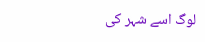لوگ اسے شہر کی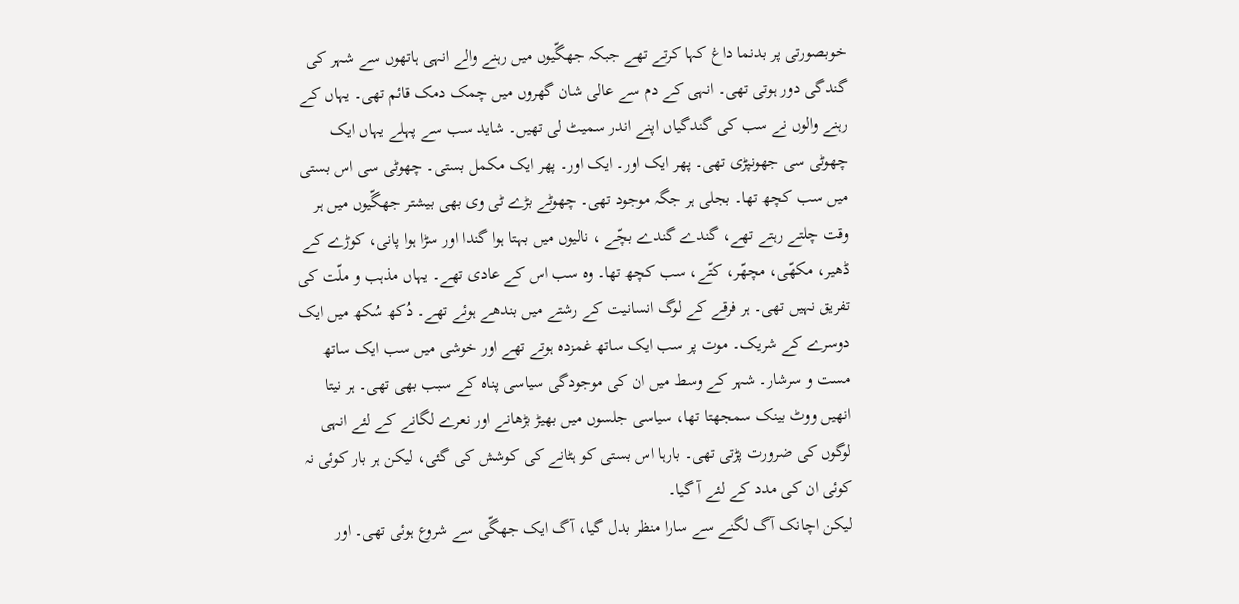خوبصورتی پر بدنما داغ کہا کرتے تھے جبکہ جھگّیوں میں رہنے والے انہی ہاتھوں سے شہر کی گندگی دور ہوتی تھی۔ انہی کے دم سے عالی شان گھروں میں چمک دمک قائم تھی۔ یہاں کے رہنے والوں نے سب کی گندگیاں اپنے اندر سمیٹ لی تھیں۔ شاید سب سے پہلے یہاں ایک چھوٹی سی جھونپڑی تھی۔ پھر ایک اور۔ ایک اور۔ پھر ایک مکمل بستی۔ چھوٹی سی اس بستی میں سب کچھ تھا۔ بجلی ہر جگہ موجود تھی۔ چھوٹے بڑے ٹی وی بھی بیشتر جھگّیوں میں ہر وقت چلتے رہتے تھے، گندے گندے بچّے ، نالیوں میں بہتا ہوا گندا اور سڑا ہوا پانی، کوڑے کے ڈھیر، مکھّی، مچھّر، کتّے، سب کچھ تھا۔ وہ سب اس کے عادی تھے۔ یہاں مذہب و ملّت کی تفریق نہیں تھی۔ ہر فرقے کے لوگ انسانیت کے رشتے میں بندھے ہوئے تھے۔ دُکھ سُکھ میں ایک دوسرے کے شریک۔ موت پر سب ایک ساتھ غمزدہ ہوتے تھے اور خوشی میں سب ایک ساتھ مست و سرشار۔ شہر کے وسط میں ان کی موجودگی سیاسی پناہ کے سبب بھی تھی۔ ہر نیتا انھیں ووٹ بینک سمجھتا تھا، سیاسی جلسوں میں بھیڑ بڑھانے اور نعرے لگانے کے لئے انہی لوگوں کی ضرورت پڑتی تھی۔ بارہا اس بستی کو ہٹانے کی کوشش کی گئی، لیکن ہر بار کوئی نہ کوئی ان کی مدد کے لئے آ گیا۔
لیکن اچانک آگ لگنے سے سارا منظر بدل گیا، آگ ایک جھگّی سے شروع ہوئی تھی۔ اور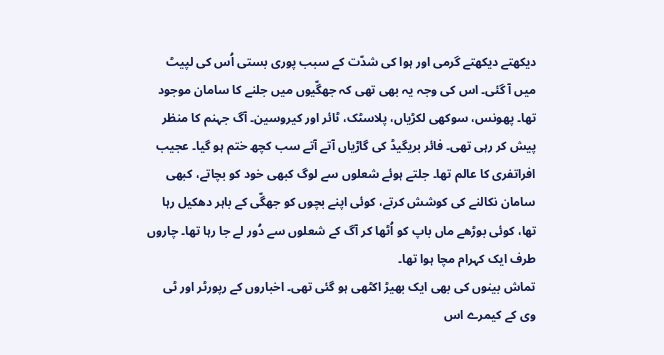دیکھتے دیکھتے گرمی اور ہوا کی شدّت کے سبب پوری بستی اُس کی لپیٹ میں آ گئی۔ اس کی وجہ یہ بھی تھی کہ جھگّیوں میں جلنے کا سامان موجود تھا۔ پھونس، سوکھی لکڑیاں، پلاسٹک، ٹائر اور کیروسین۔ آگ جہنم کا منظر پیش کر رہی تھی۔ فائر بریگیڈ کی گاڑیاں آتے آتے سب کچھ ختم ہو گیا۔ عجیب افراتفری کا عالم تھا۔ جلتے ہوئے شعلوں سے لوگ کبھی خود کو بچاتے، کبھی سامان نکالنے کی کوشش کرتے، کوئی اپنے بچوں کو جھگّی کے باہر دھکیل رہا تھا، کوئی بوڑھے ماں باپ کو اُٹھا کر آگ کے شعلوں سے دُور لے جا رہا تھا۔ چاروں طرف ایک کہرام مچا ہوا تھا۔
تماش بینوں کی بھی ایک بھیڑ اکٹھی ہو گئی تھی۔ اخباروں کے رپورٹر اور ٹی وی کے کیمرے اس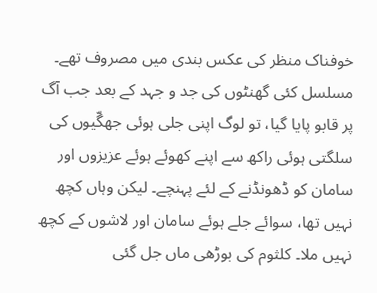خوفناک منظر کی عکس بندی میں مصروف تھے۔ مسلسل کئی گھنٹوں کی جد و جہد کے بعد جب آگ پر قابو پایا گیا، تو لوگ اپنی جلی ہوئی جھگّیوں کی سلگتی ہوئی راکھ سے اپنے کھوئے ہوئے عزیزوں اور سامان کو ڈھونڈنے کے لئے پہنچے۔ لیکن وہاں کچھ نہیں تھا، سوائے جلے ہوئے سامان اور لاشوں کے کچھ نہیں ملا۔ کلثوم کی بوڑھی ماں جل گئی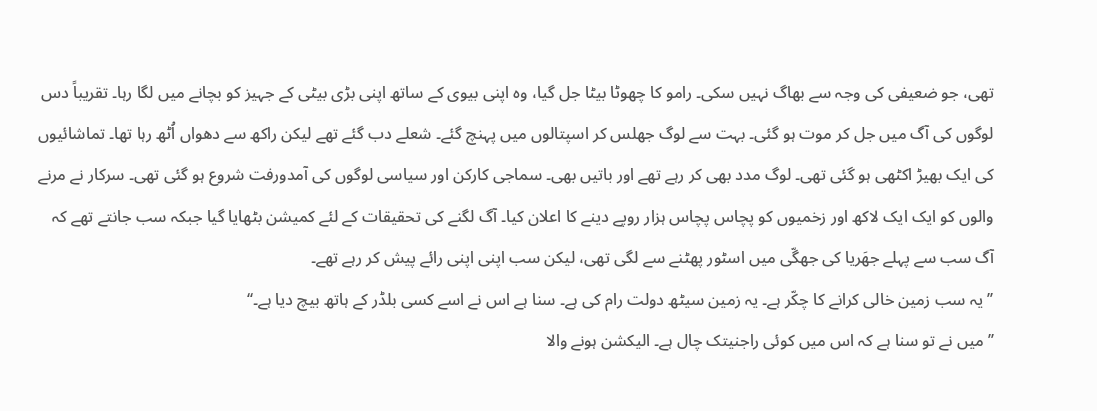تھی، جو ضعیفی کی وجہ سے بھاگ نہیں سکی۔ رامو کا چھوٹا بیٹا جل گیا، وہ اپنی بیوی کے ساتھ اپنی بڑی بیٹی کے جہیز کو بچانے میں لگا رہا۔ تقریباً دس لوگوں کی آگ میں جل کر موت ہو گئی۔ بہت سے لوگ جھلس کر اسپتالوں میں پہنچ گئے۔ شعلے دب گئے تھے لیکن راکھ سے دھواں اُٹھ رہا تھا۔ تماشائیوں کی ایک بھیڑ اکٹھی ہو گئی تھی۔ لوگ مدد بھی کر رہے تھے اور باتیں بھی۔ سماجی کارکن اور سیاسی لوگوں کی آمدورفت شروع ہو گئی تھی۔ سرکار نے مرنے والوں کو ایک ایک لاکھ اور زخمیوں کو پچاس پچاس ہزار روپے دینے کا اعلان کیا۔ آگ لگنے کی تحقیقات کے لئے کمیشن بٹھایا گیا جبکہ سب جانتے تھے کہ آگ سب سے پہلے جھَریا کی جھگّی میں اسٹور پھٹنے سے لگی تھی، لیکن سب اپنی اپنی رائے پیش کر رہے تھے۔
’’یہ سب زمین خالی کرانے کا چکّر ہے۔ یہ زمین سیٹھ دولت رام کی ہے۔ سنا ہے اس نے اسے کسی بلڈر کے ہاتھ بیچ دیا ہے۔‘‘
’’میں نے تو سنا ہے کہ اس میں کوئی راجنیتک چال ہے۔ الیکشن ہونے والا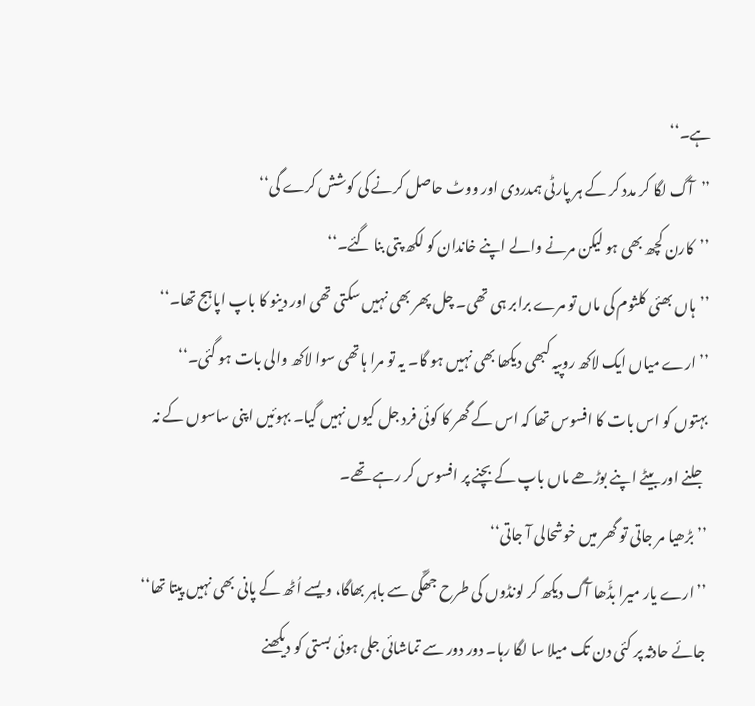ہے۔‘‘
’’آگ لگا کر مدد کر کے ہر پارٹی ہمدردی اور ووٹ حاصل کرنے کی کوشش کرے گی‘‘
’’کارن کچھ بھی ہو لیکن مرنے والے اپنے خاندان کو لکھ پتی بنا گئے۔‘‘
’’ہاں بھئی کلثوم کی ماں تو مرے برابر ہی تھی۔ چل پھر بھی نہیں سکتی تھی اور دینو کا باپ اپاہج تھا۔‘‘
’’ارے میاں ایک لاکھ روپیہ کبھی دیکھا بھی نہیں ہو گا۔ یہ تو مرا ہاتھی سوا لاکھ والی بات ہو گئی۔‘‘
بہتوں کو اس بات کا افسوس تھا کہ اس کے گھر کا کوئی فرد جل کیوں نہیں گیا۔ بہوئیں اپنی ساسوں کے نہ جلنے اور بیٹے اپنے بوڑھے ماں باپ کے بچنے پر افسوس کر رہے تھے۔
’’بڑھیا مر جاتی تو گھر میں خوشحالی آ جاتی‘‘
’’ارے یار میرا بڈّھا آگ دیکھ کر لونڈوں کی طرح جھگّی سے باہر بھاگا، ویسے اُٹھ کے پانی بھی نہیں پیتا تھا‘‘
جائے حادثہ پر کئی دن تک میلا سا لگا رہا۔ دور دور سے تماشائی جلی ہوئی بستی کو دیکھنے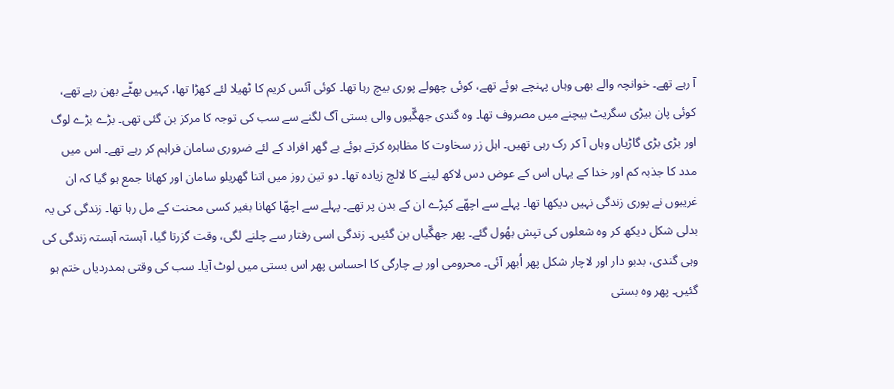آ رہے تھے۔ خوانچہ والے بھی وہاں پہنچے ہوئے تھے، کوئی چھولے پوری بیچ رہا تھا۔ کوئی آئس کریم کا ٹھیلا لئے کھڑا تھا، کہیں بھٹّے بھن رہے تھے، کوئی پان بیڑی سگریٹ بیچنے میں مصروف تھا۔ وہ گندی جھگّیوں والی بستی آگ لگنے سے سب کی توجہ کا مرکز بن گئی تھی۔ بڑے بڑے لوگ اور بڑی بڑی گاڑیاں وہاں آ کر رک رہی تھیں۔ اہل زر سخاوت کا مظاہرہ کرتے ہوئے بے گھر افراد کے لئے ضروری سامان فراہم کر رہے تھے۔ اس میں مدد کا جذبہ کم اور خدا کے یہاں اس کے عوض دس لاکھ لینے کا لالچ زیادہ تھا۔ دو تین روز میں اتنا گھریلو سامان اور کھانا جمع ہو گیا کہ ان غریبوں نے پوری زندگی نہیں دیکھا تھا۔ پہلے سے اچھّے کپڑے ان کے بدن پر تھے۔ پہلے سے اچھّا کھانا بغیر کسی محنت کے مل رہا تھا۔ زندگی کی یہ بدلی شکل دیکھ کر وہ شعلوں کی تپش بھُول گئے۔ پھر جھگّیاں بن گئیں۔ زندگی اسی رفتار سے چلنے لگی، وقت گزرتا گیا، آہستہ آہستہ زندگی کی وہی گندی، بدبو دار اور لاچار شکل پھر اُبھر آئی۔ محرومی اور بے چارگی کا احساس پھر اس بستی میں لوٹ آیا۔ سب کی وقتی ہمدردیاں ختم ہو گئیں۔ پھر وہ بستی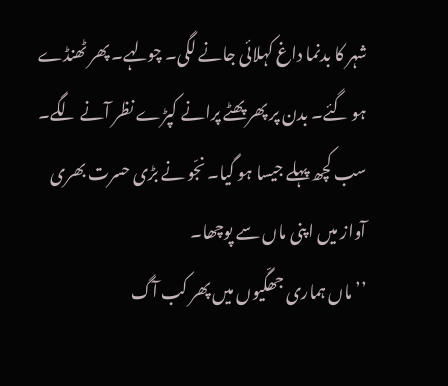شہر کا بدنما داغ کہلائی جانے لگی۔ چولہے۔ پھر ٹھنڈے ہو گئے۔ بدن پر پھر پھٹے پرانے کپڑے نظر آنے لگے۔ سب کچھ پہلے جیسا ہو گیا۔ نجّو نے بڑی حسرت بھری آواز میں اپنی ماں سے پوچھا۔
’’ماں ہماری جھگّیوں میں پھر کب آگ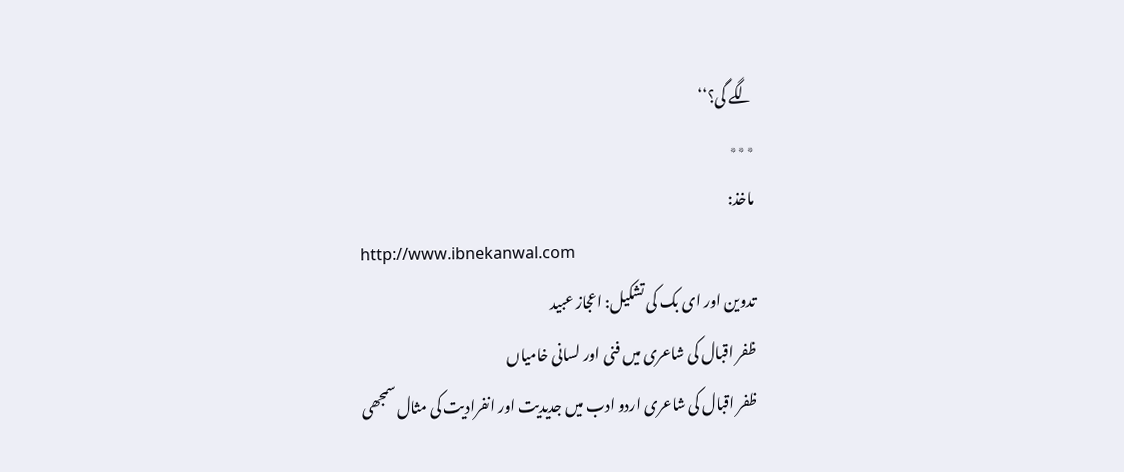لگے گی؟‘‘
٭٭٭
ماخذ:
http://www.ibnekanwal.com
تدوین اور ای بک کی تشکیل: اعجاز عبید
ظفر اقبال کی شاعری میں فنی اور لسانی خامیاں
ظفر اقبال کی شاعری اردو ادب میں جدیدیت اور انفرادیت کی مثال سمجھی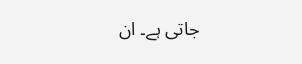جاتی ہے۔ ان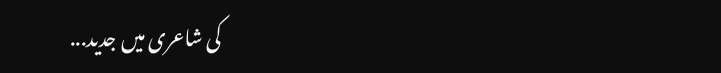کی شاعری میں جدید...